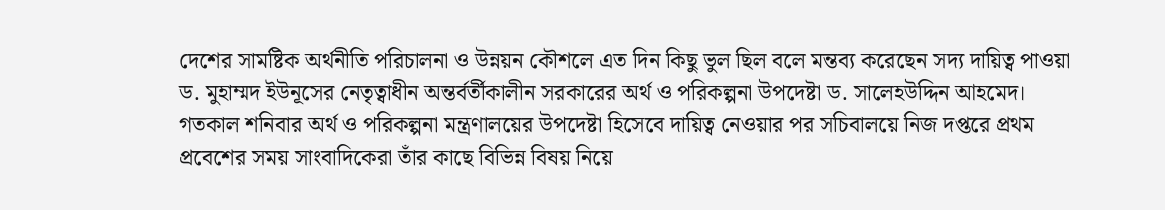দেশের সামষ্টিক অর্থনীতি পরিচালনা ও উন্নয়ন কৌশলে এত দিন কিছু ভুল ছিল বলে মন্তব্য করেছেন সদ্য দায়িত্ব পাওয়া ড. মুহাম্মদ ইউনূসের নেতৃত্বাধীন অন্তর্বর্তীকালীন সরকারের অর্থ ও পরিকল্পনা উপদেষ্টা ড. সালেহউদ্দিন আহমেদ।
গতকাল শনিবার অর্থ ও পরিকল্পনা মন্ত্রণালয়ের উপদেষ্টা হিসেবে দায়িত্ব নেওয়ার পর সচিবালয়ে নিজ দপ্তরে প্রথম প্রবেশের সময় সাংবাদিকেরা তাঁর কাছে বিভিন্ন বিষয় নিয়ে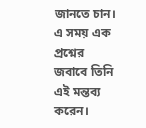জানতে চান। এ সময় এক প্রশ্নের জবাবে তিনি এই মন্তব্য করেন।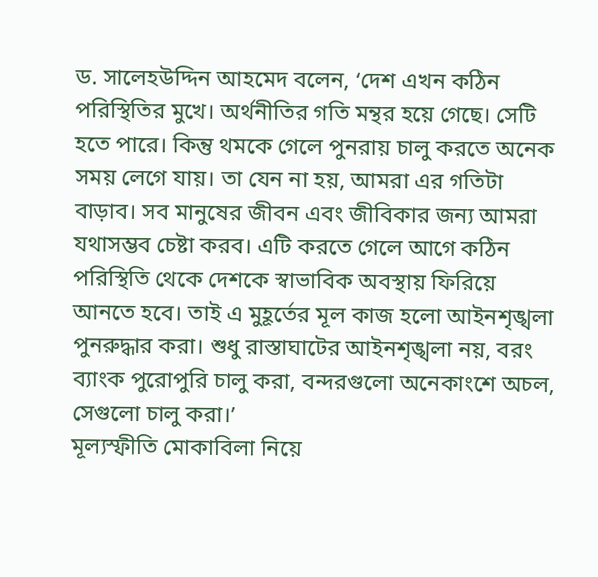ড. সালেহউদ্দিন আহমেদ বলেন, ‘দেশ এখন কঠিন পরিস্থিতির মুখে। অর্থনীতির গতি মন্থর হয়ে গেছে। সেটি হতে পারে। কিন্তু থমকে গেলে পুনরায় চালু করতে অনেক সময় লেগে যায়। তা যেন না হয়, আমরা এর গতিটা বাড়াব। সব মানুষের জীবন এবং জীবিকার জন্য আমরা যথাসম্ভব চেষ্টা করব। এটি করতে গেলে আগে কঠিন পরিস্থিতি থেকে দেশকে স্বাভাবিক অবস্থায় ফিরিয়ে আনতে হবে। তাই এ মুহূর্তের মূল কাজ হলো আইনশৃঙ্খলা পুনরুদ্ধার করা। শুধু রাস্তাঘাটের আইনশৃঙ্খলা নয়, বরং ব্যাংক পুরোপুরি চালু করা, বন্দরগুলো অনেকাংশে অচল, সেগুলো চালু করা।’
মূল্যস্ফীতি মোকাবিলা নিয়ে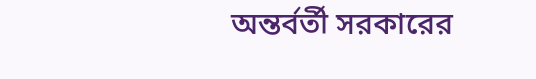অন্তর্বর্তী সরকারের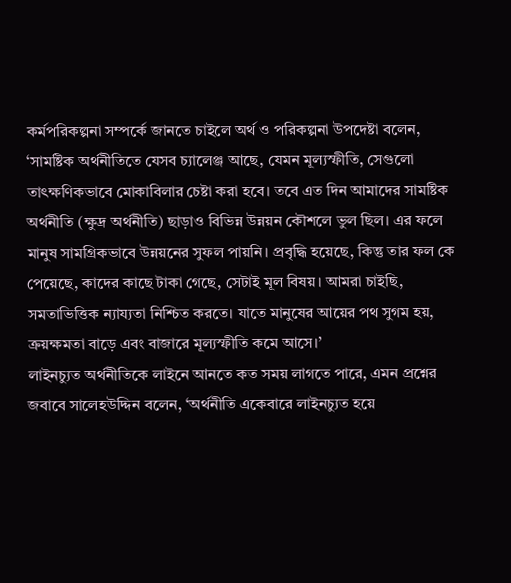কর্মপরিকল্পনা সম্পর্কে জানতে চাইলে অর্থ ও পরিকল্পনা উপদেষ্টা বলেন, ‘সামষ্টিক অর্থনীতিতে যেসব চ্যালেঞ্জ আছে, যেমন মূল্যস্ফীতি, সেগুলো তাৎক্ষণিকভাবে মোকাবিলার চেষ্টা করা হবে। তবে এত দিন আমাদের সামষ্টিক অর্থনীতি (ক্ষুদ্র অর্থনীতি) ছাড়াও বিভিন্ন উন্নয়ন কৌশলে ভুল ছিল। এর ফলে মানুষ সামগ্রিকভাবে উন্নয়নের সুফল পায়নি। প্রবৃদ্ধি হয়েছে, কিন্তু তার ফল কে পেয়েছে, কাদের কাছে টাকা গেছে, সেটাই মূল বিষয়। আমরা চাইছি, সমতাভিত্তিক ন্যায্যতা নিশ্চিত করতে। যাতে মানুষের আয়ের পথ সুগম হয়, ক্রয়ক্ষমতা বাড়ে এবং বাজারে মূল্যস্ফীতি কমে আসে।’
লাইনচ্যুত অর্থনীতিকে লাইনে আনতে কত সময় লাগতে পারে, এমন প্রশ্নের জবাবে সালেহউদ্দিন বলেন, ‘অর্থনীতি একেবারে লাইনচ্যুত হয়ে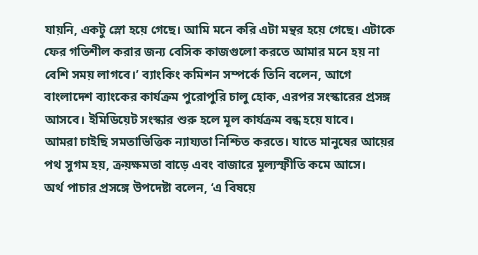যায়নি, একটু স্লো হয়ে গেছে। আমি মনে করি এটা মন্থর হয়ে গেছে। এটাকে ফের গতিশীল করার জন্য বেসিক কাজগুলো করতে আমার মনে হয় না বেশি সময় লাগবে।’ ব্যাংকিং কমিশন সম্পর্কে তিনি বলেন, আগে বাংলাদেশ ব্যাংকের কার্যক্রম পুরোপুরি চালু হোক, এরপর সংস্কারের প্রসঙ্গ আসবে। ইমিডিয়েট সংস্কার শুরু হলে মূল কার্যক্রম বন্ধ হয়ে যাবে।
আমরা চাইছি সমতাভিত্তিক ন্যায্যতা নিশ্চিত করতে। যাতে মানুষের আয়ের পথ সুগম হয়, ক্রয়ক্ষমতা বাড়ে এবং বাজারে মূল্যস্ফীতি কমে আসে।
অর্থ পাচার প্রসঙ্গে উপদেষ্টা বলেন, ‘এ বিষয়ে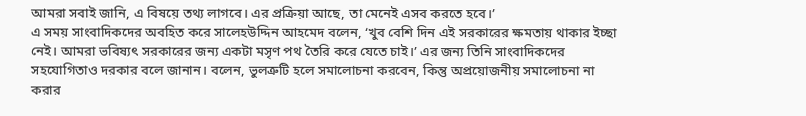আমরা সবাই জানি, এ বিষয়ে তথ্য লাগবে। এর প্রক্রিয়া আছে, তা মেনেই এসব করতে হবে।’
এ সময় সাংবাদিকদের অবহিত করে সালেহউদ্দিন আহমেদ বলেন, ‘খুব বেশি দিন এই সরকারের ক্ষমতায় থাকার ইচ্ছা নেই। আমরা ভবিষ্যৎ সরকারের জন্য একটা মসৃণ পথ তৈরি করে যেতে চাই।’ এর জন্য তিনি সাংবাদিকদের সহযোগিতাও দরকার বলে জানান। বলেন, ভুলত্রুটি হলে সমালোচনা করবেন, কিন্তু অপ্রয়োজনীয় সমালোচনা না করার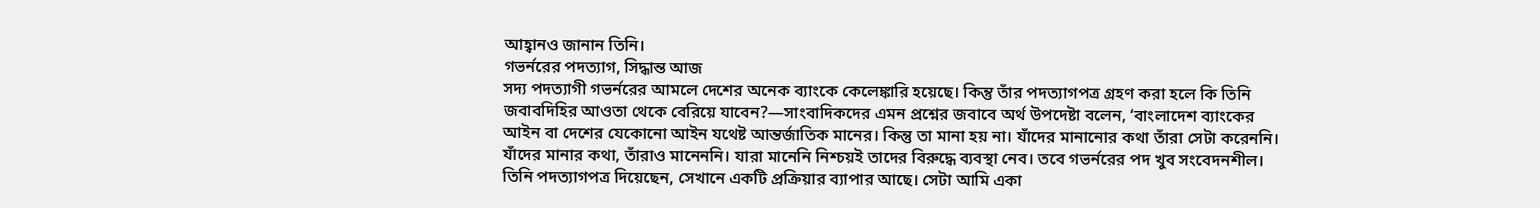আহ্বানও জানান তিনি।
গভর্নরের পদত্যাগ, সিদ্ধান্ত আজ
সদ্য পদত্যাগী গভর্নরের আমলে দেশের অনেক ব্যাংকে কেলেঙ্কারি হয়েছে। কিন্তু তাঁর পদত্যাগপত্র গ্রহণ করা হলে কি তিনি জবাবদিহির আওতা থেকে বেরিয়ে যাবেন?—সাংবাদিকদের এমন প্রশ্নের জবাবে অর্থ উপদেষ্টা বলেন, ‘বাংলাদেশ ব্যাংকের আইন বা দেশের যেকোনো আইন যথেষ্ট আন্তর্জাতিক মানের। কিন্তু তা মানা হয় না। যাঁদের মানানোর কথা তাঁরা সেটা করেননি। যাঁদের মানার কথা, তাঁরাও মানেননি। যারা মানেনি নিশ্চয়ই তাদের বিরুদ্ধে ব্যবস্থা নেব। তবে গভর্নরের পদ খুব সংবেদনশীল। তিনি পদত্যাগপত্র দিয়েছেন, সেখানে একটি প্রক্রিয়ার ব্যাপার আছে। সেটা আমি একা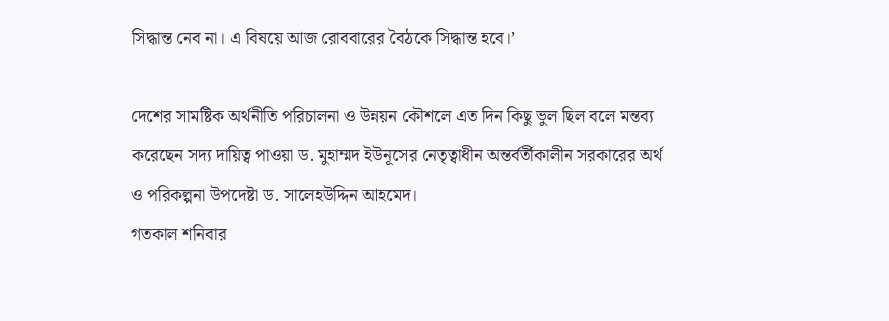সিদ্ধান্ত নেব না। এ বিষয়ে আজ রোববারের বৈঠকে সিদ্ধান্ত হবে।’

দেশের সামষ্টিক অর্থনীতি পরিচালনা ও উন্নয়ন কৌশলে এত দিন কিছু ভুল ছিল বলে মন্তব্য করেছেন সদ্য দায়িত্ব পাওয়া ড. মুহাম্মদ ইউনূসের নেতৃত্বাধীন অন্তর্বর্তীকালীন সরকারের অর্থ ও পরিকল্পনা উপদেষ্টা ড. সালেহউদ্দিন আহমেদ।
গতকাল শনিবার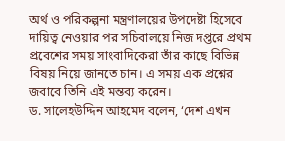অর্থ ও পরিকল্পনা মন্ত্রণালয়ের উপদেষ্টা হিসেবে দায়িত্ব নেওয়ার পর সচিবালয়ে নিজ দপ্তরে প্রথম প্রবেশের সময় সাংবাদিকেরা তাঁর কাছে বিভিন্ন বিষয় নিয়ে জানতে চান। এ সময় এক প্রশ্নের জবাবে তিনি এই মন্তব্য করেন।
ড. সালেহউদ্দিন আহমেদ বলেন, ‘দেশ এখন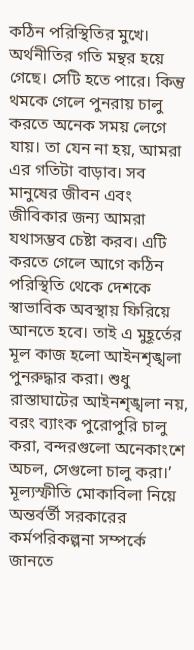কঠিন পরিস্থিতির মুখে। অর্থনীতির গতি মন্থর হয়ে গেছে। সেটি হতে পারে। কিন্তু থমকে গেলে পুনরায় চালু করতে অনেক সময় লেগে যায়। তা যেন না হয়, আমরা এর গতিটা বাড়াব। সব মানুষের জীবন এবং জীবিকার জন্য আমরা যথাসম্ভব চেষ্টা করব। এটি করতে গেলে আগে কঠিন পরিস্থিতি থেকে দেশকে স্বাভাবিক অবস্থায় ফিরিয়ে আনতে হবে। তাই এ মুহূর্তের মূল কাজ হলো আইনশৃঙ্খলা পুনরুদ্ধার করা। শুধু রাস্তাঘাটের আইনশৃঙ্খলা নয়, বরং ব্যাংক পুরোপুরি চালু করা, বন্দরগুলো অনেকাংশে অচল, সেগুলো চালু করা।’
মূল্যস্ফীতি মোকাবিলা নিয়ে অন্তর্বর্তী সরকারের কর্মপরিকল্পনা সম্পর্কে জানতে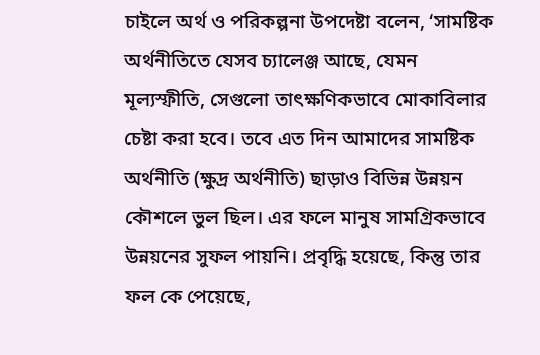চাইলে অর্থ ও পরিকল্পনা উপদেষ্টা বলেন, ‘সামষ্টিক অর্থনীতিতে যেসব চ্যালেঞ্জ আছে, যেমন মূল্যস্ফীতি, সেগুলো তাৎক্ষণিকভাবে মোকাবিলার চেষ্টা করা হবে। তবে এত দিন আমাদের সামষ্টিক অর্থনীতি (ক্ষুদ্র অর্থনীতি) ছাড়াও বিভিন্ন উন্নয়ন কৌশলে ভুল ছিল। এর ফলে মানুষ সামগ্রিকভাবে উন্নয়নের সুফল পায়নি। প্রবৃদ্ধি হয়েছে, কিন্তু তার ফল কে পেয়েছে,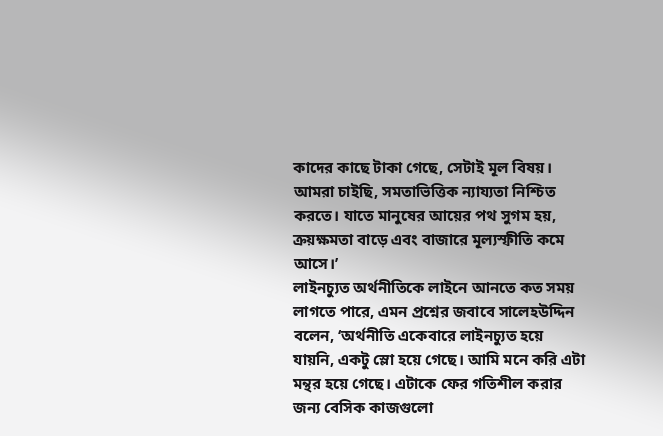কাদের কাছে টাকা গেছে, সেটাই মূল বিষয়। আমরা চাইছি, সমতাভিত্তিক ন্যায্যতা নিশ্চিত করতে। যাতে মানুষের আয়ের পথ সুগম হয়, ক্রয়ক্ষমতা বাড়ে এবং বাজারে মূল্যস্ফীতি কমে আসে।’
লাইনচ্যুত অর্থনীতিকে লাইনে আনতে কত সময় লাগতে পারে, এমন প্রশ্নের জবাবে সালেহউদ্দিন বলেন, ‘অর্থনীতি একেবারে লাইনচ্যুত হয়ে যায়নি, একটু স্লো হয়ে গেছে। আমি মনে করি এটা মন্থর হয়ে গেছে। এটাকে ফের গতিশীল করার জন্য বেসিক কাজগুলো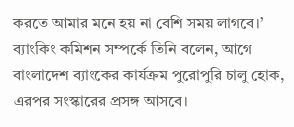করতে আমার মনে হয় না বেশি সময় লাগবে।’ ব্যাংকিং কমিশন সম্পর্কে তিনি বলেন, আগে বাংলাদেশ ব্যাংকের কার্যক্রম পুরোপুরি চালু হোক, এরপর সংস্কারের প্রসঙ্গ আসবে।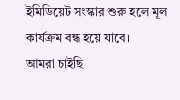ইমিডিয়েট সংস্কার শুরু হলে মূল কার্যক্রম বন্ধ হয়ে যাবে।
আমরা চাইছি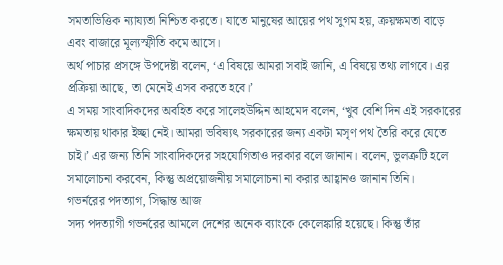সমতাভিত্তিক ন্যায্যতা নিশ্চিত করতে। যাতে মানুষের আয়ের পথ সুগম হয়, ক্রয়ক্ষমতা বাড়ে এবং বাজারে মূল্যস্ফীতি কমে আসে।
অর্থ পাচার প্রসঙ্গে উপদেষ্টা বলেন, ‘এ বিষয়ে আমরা সবাই জানি, এ বিষয়ে তথ্য লাগবে। এর প্রক্রিয়া আছে, তা মেনেই এসব করতে হবে।’
এ সময় সাংবাদিকদের অবহিত করে সালেহউদ্দিন আহমেদ বলেন, ‘খুব বেশি দিন এই সরকারের ক্ষমতায় থাকার ইচ্ছা নেই। আমরা ভবিষ্যৎ সরকারের জন্য একটা মসৃণ পথ তৈরি করে যেতে চাই।’ এর জন্য তিনি সাংবাদিকদের সহযোগিতাও দরকার বলে জানান। বলেন, ভুলত্রুটি হলে সমালোচনা করবেন, কিন্তু অপ্রয়োজনীয় সমালোচনা না করার আহ্বানও জানান তিনি।
গভর্নরের পদত্যাগ, সিদ্ধান্ত আজ
সদ্য পদত্যাগী গভর্নরের আমলে দেশের অনেক ব্যাংকে কেলেঙ্কারি হয়েছে। কিন্তু তাঁর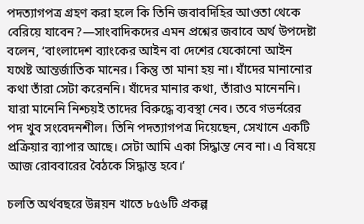পদত্যাগপত্র গ্রহণ করা হলে কি তিনি জবাবদিহির আওতা থেকে বেরিয়ে যাবেন?—সাংবাদিকদের এমন প্রশ্নের জবাবে অর্থ উপদেষ্টা বলেন, ‘বাংলাদেশ ব্যাংকের আইন বা দেশের যেকোনো আইন যথেষ্ট আন্তর্জাতিক মানের। কিন্তু তা মানা হয় না। যাঁদের মানানোর কথা তাঁরা সেটা করেননি। যাঁদের মানার কথা, তাঁরাও মানেননি। যারা মানেনি নিশ্চয়ই তাদের বিরুদ্ধে ব্যবস্থা নেব। তবে গভর্নরের পদ খুব সংবেদনশীল। তিনি পদত্যাগপত্র দিয়েছেন, সেখানে একটি প্রক্রিয়ার ব্যাপার আছে। সেটা আমি একা সিদ্ধান্ত নেব না। এ বিষয়ে আজ রোববারের বৈঠকে সিদ্ধান্ত হবে।’

চলতি অর্থবছরে উন্নয়ন খাতে ৮৫৬টি প্রকল্প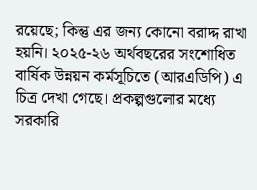রয়েছে; কিন্তু এর জন্য কোনো বরাদ্দ রাখা হয়নি। ২০২৫-২৬ অর্থবছরের সংশোধিত বার্ষিক উন্নয়ন কর্মসূচিতে (আরএডিপি) এ চিত্র দেখা গেছে। প্রকল্পগুলোর মধ্যে সরকারি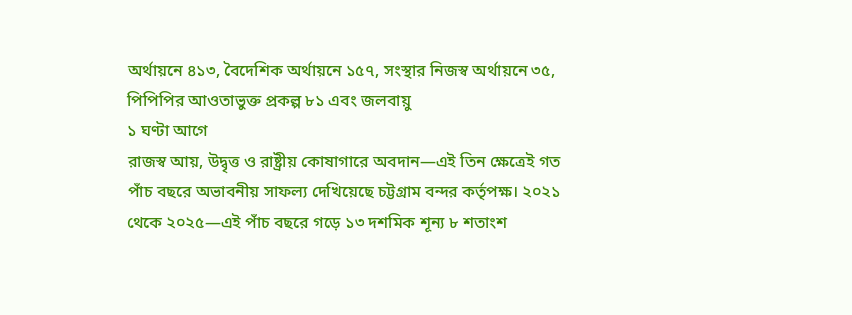অর্থায়নে ৪১৩, বৈদেশিক অর্থায়নে ১৫৭, সংস্থার নিজস্ব অর্থায়নে ৩৫, পিপিপির আওতাভুক্ত প্রকল্প ৮১ এবং জলবায়ু
১ ঘণ্টা আগে
রাজস্ব আয়, উদ্বৃত্ত ও রাষ্ট্রীয় কোষাগারে অবদান—এই তিন ক্ষেত্রেই গত পাঁচ বছরে অভাবনীয় সাফল্য দেখিয়েছে চট্টগ্রাম বন্দর কর্তৃপক্ষ। ২০২১ থেকে ২০২৫—এই পাঁচ বছরে গড়ে ১৩ দশমিক শূন্য ৮ শতাংশ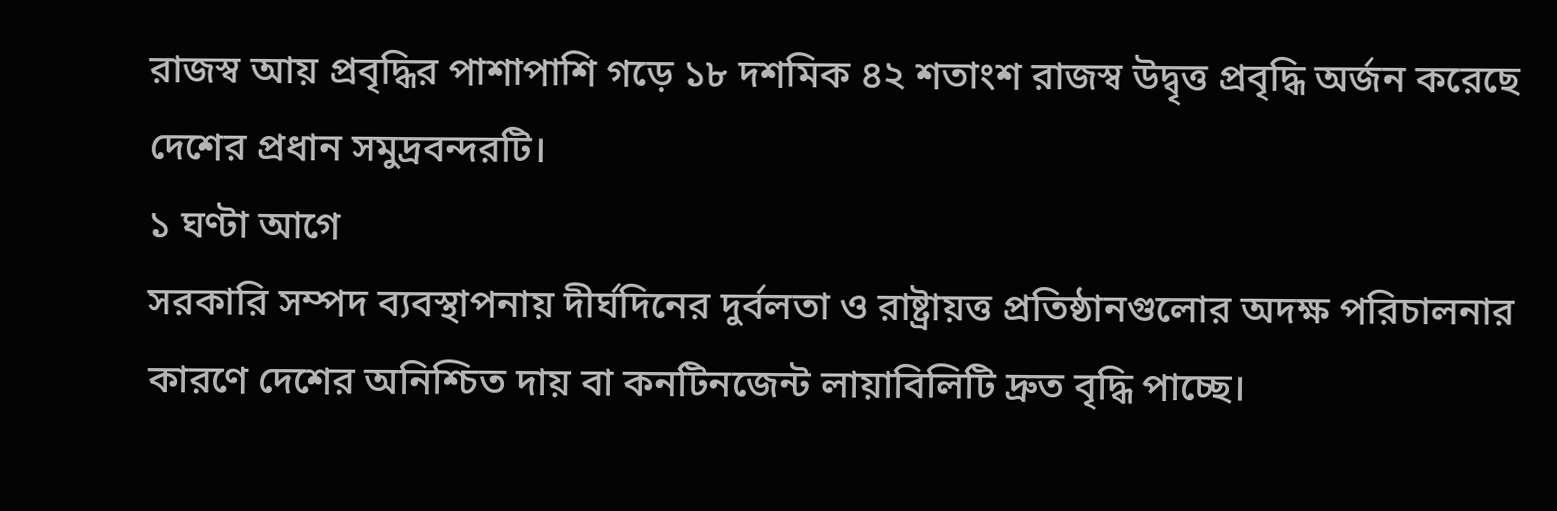রাজস্ব আয় প্রবৃদ্ধির পাশাপাশি গড়ে ১৮ দশমিক ৪২ শতাংশ রাজস্ব উদ্বৃত্ত প্রবৃদ্ধি অর্জন করেছে দেশের প্রধান সমুদ্রবন্দরটি।
১ ঘণ্টা আগে
সরকারি সম্পদ ব্যবস্থাপনায় দীর্ঘদিনের দুর্বলতা ও রাষ্ট্রায়ত্ত প্রতিষ্ঠানগুলোর অদক্ষ পরিচালনার কারণে দেশের অনিশ্চিত দায় বা কনটিনজেন্ট লায়াবিলিটি দ্রুত বৃদ্ধি পাচ্ছে।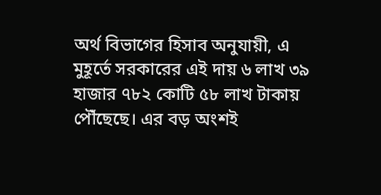অর্থ বিভাগের হিসাব অনুযায়ী, এ মুহূর্তে সরকারের এই দায় ৬ লাখ ৩৯ হাজার ৭৮২ কোটি ৫৮ লাখ টাকায় পৌঁছেছে। এর বড় অংশই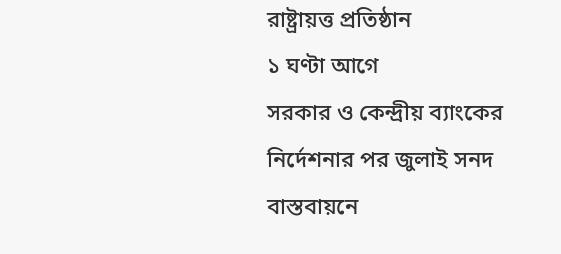রাষ্ট্রায়ত্ত প্রতিষ্ঠান
১ ঘণ্টা আগে
সরকার ও কেন্দ্রীয় ব্যাংকের নির্দেশনার পর জুলাই সনদ বাস্তবায়নে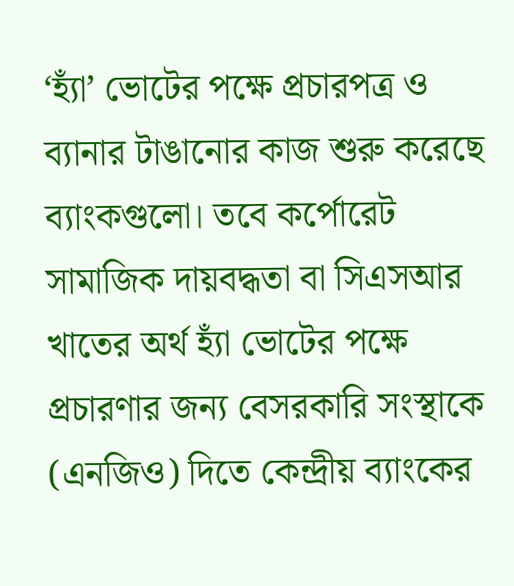‘হ্যাঁ’ ভোটের পক্ষে প্রচারপত্র ও ব্যানার টাঙানোর কাজ শুরু করেছে ব্যাংকগুলো। তবে কর্পোরেট সামাজিক দায়বদ্ধতা বা সিএসআর খাতের অর্থ হ্যাঁ ভোটের পক্ষে প্রচারণার জন্য বেসরকারি সংস্থাকে (এনজিও) দিতে কেন্দ্রীয় ব্যাংকের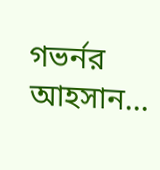গভর্নর আহসান...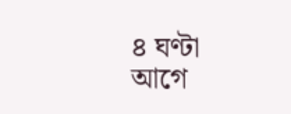৪ ঘণ্টা আগে